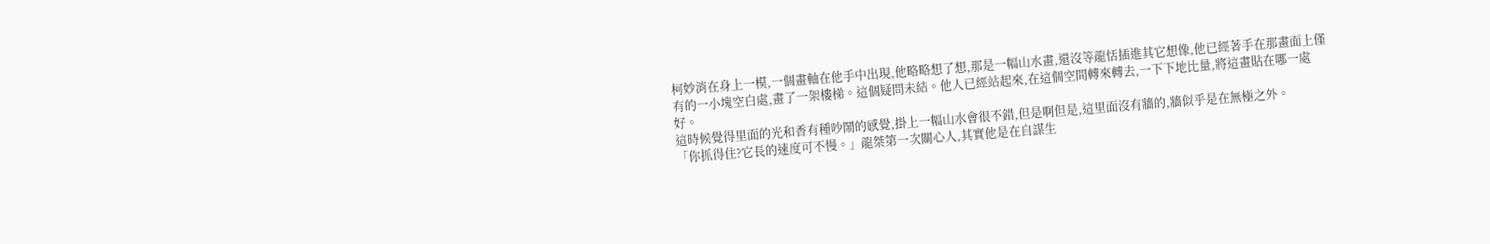柯妙消在身上一模,一個畫軸在他手中出現,他略略想了想,那是一幅山水畫,還沒等龍恬插進其它想像,他已經著手在那畫面上僅有的一小塊空白處,畫了一架樓梯。這個疑問未結。他人已經站起來,在這個空間轉來轉去,一下下地比量,將這畫貼在哪一處好。
這時候覺得里面的光和香有種吵鬧的感覺,掛上一幅山水會很不錯,但是啊但是,這里面沒有牆的,牆似乎是在無極之外。
「你抓得住?它長的速度可不慢。」龍桀第一次關心人,其實他是在自謀生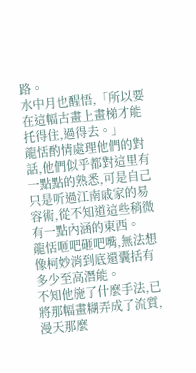路。
水中月也醒悟,「所以要在這幅古畫上畫梯才能托得住,過得去。」
龍恬酌情處理他們的對話,他們似乎都對這里有一點點的熟悉,可是自己只是听過江南戚家的易容術,從不知道這些稍微有一點內涵的東西。
龍恬咂吧砸吧嘴,無法想像柯妙消到底還囊括有多少至高潛能。
不知他施了什麼手法,已將那幅畫糊弄成了流質,漫天那麼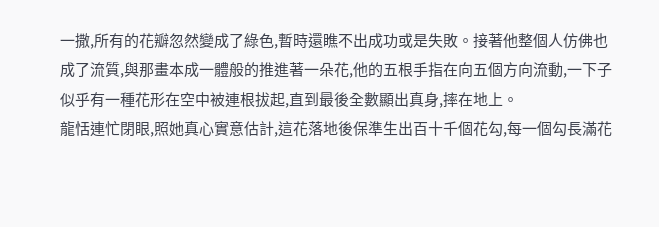一撒,所有的花瓣忽然變成了綠色,暫時還瞧不出成功或是失敗。接著他整個人仿佛也成了流質,與那畫本成一體般的推進著一朵花,他的五根手指在向五個方向流動,一下子似乎有一種花形在空中被連根拔起,直到最後全數顯出真身,摔在地上。
龍恬連忙閉眼,照她真心實意估計,這花落地後保準生出百十千個花勾,每一個勾長滿花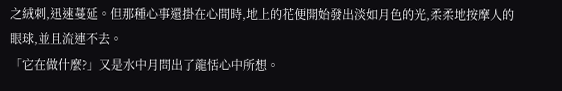之絨刺,迅速蔓延。但那種心事還掛在心間時,地上的花便開始發出淡如月色的光,柔柔地按摩人的眼球,並且流連不去。
「它在做什麼?」又是水中月問出了龍恬心中所想。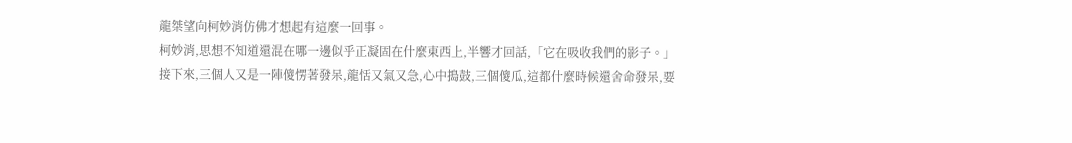龍桀望向柯妙消仿佛才想起有這麼一回事。
柯妙消,思想不知道還混在哪一邊似乎正凝固在什麼東西上,半響才回話,「它在吸收我們的影子。」
接下來,三個人又是一陣傻愣著發呆,龍恬又氣又急,心中搗鼓,三個傻瓜,這都什麼時候還舍命發呆,要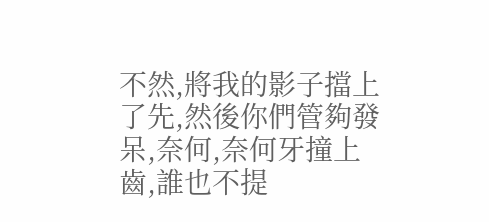不然,將我的影子擋上了先,然後你們管夠發呆,奈何,奈何牙撞上齒,誰也不提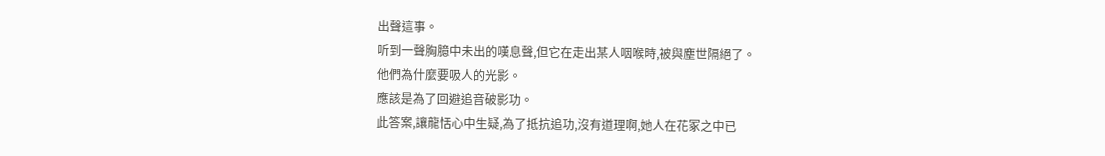出聲這事。
听到一聲胸臆中未出的嘆息聲,但它在走出某人咽喉時,被與塵世隔絕了。
他們為什麼要吸人的光影。
應該是為了回避追音破影功。
此答案,讓龍恬心中生疑,為了抵抗追功,沒有道理啊,她人在花冢之中已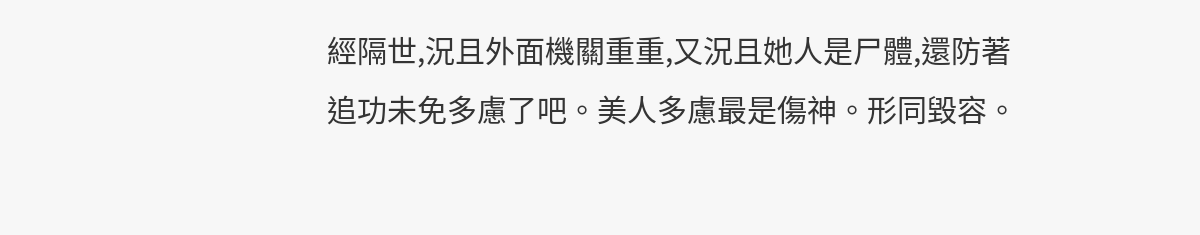經隔世,況且外面機關重重,又況且她人是尸體,還防著追功未免多慮了吧。美人多慮最是傷神。形同毀容。